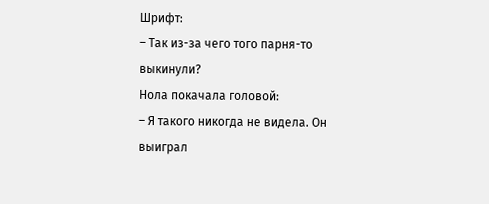Шрифт:
– Так из-за чего того парня-то выкинули?
Нола покачала головой:
– Я такого никогда не видела. Он выиграл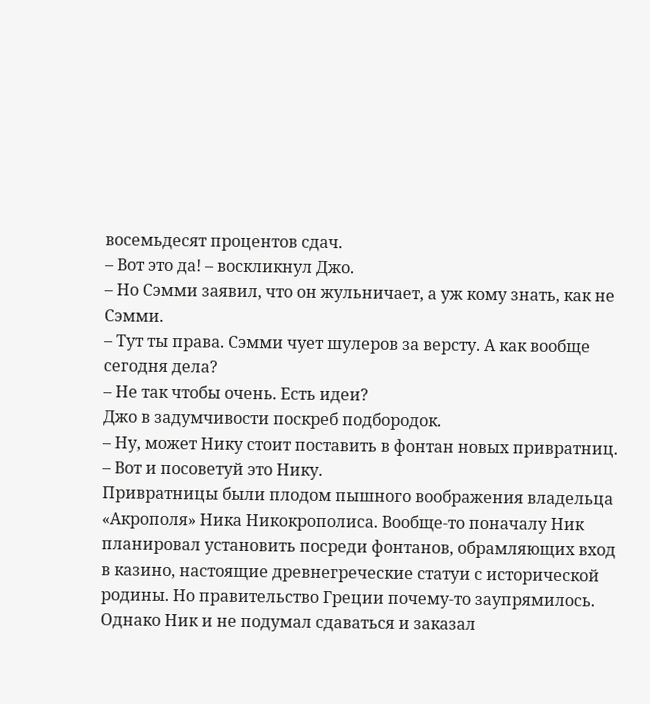восемьдесят процентов сдач.
– Вот это да! – воскликнул Джо.
– Но Сэмми заявил, что он жульничает, а уж кому знать, как не Сэмми.
– Тут ты права. Сэмми чует шулеров за версту. А как вообще сегодня дела?
– Не так чтобы очень. Есть идеи?
Джо в задумчивости поскреб подбородок.
– Ну, может Нику стоит поставить в фонтан новых привратниц.
– Вот и посоветуй это Нику.
Привратницы были плодом пышного воображения владельца «Акрополя» Ника Никокрополиса. Вообще-то поначалу Ник планировал установить посреди фонтанов, обрамляющих вход в казино, настоящие древнегреческие статуи с исторической родины. Но правительство Греции почему-то заупрямилось. Однако Ник и не подумал сдаваться и заказал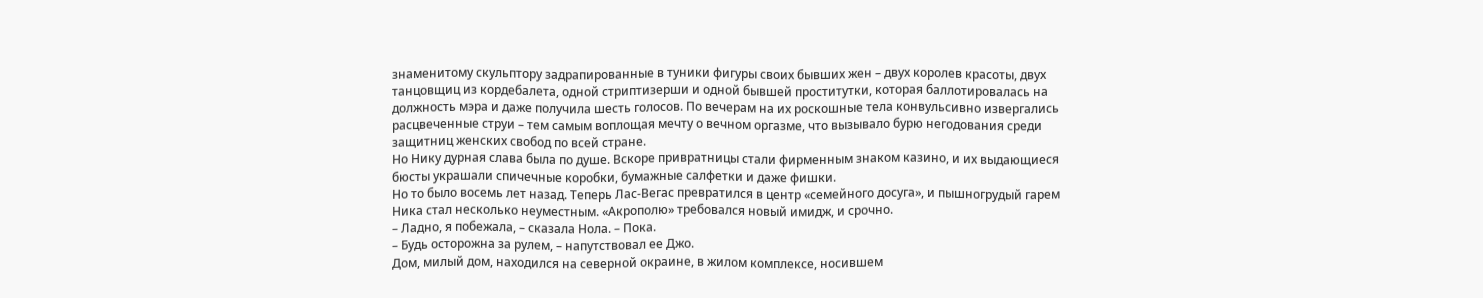знаменитому скульптору задрапированные в туники фигуры своих бывших жен – двух королев красоты, двух танцовщиц из кордебалета, одной стриптизерши и одной бывшей проститутки, которая баллотировалась на должность мэра и даже получила шесть голосов. По вечерам на их роскошные тела конвульсивно извергались расцвеченные струи – тем самым воплощая мечту о вечном оргазме, что вызывало бурю негодования среди защитниц женских свобод по всей стране.
Но Нику дурная слава была по душе. Вскоре привратницы стали фирменным знаком казино, и их выдающиеся бюсты украшали спичечные коробки, бумажные салфетки и даже фишки.
Но то было восемь лет назад. Теперь Лас-Вегас превратился в центр «семейного досуга», и пышногрудый гарем Ника стал несколько неуместным. «Акрополю» требовался новый имидж, и срочно.
– Ладно, я побежала, – сказала Нола. – Пока.
– Будь осторожна за рулем, – напутствовал ее Джо.
Дом, милый дом, находился на северной окраине, в жилом комплексе, носившем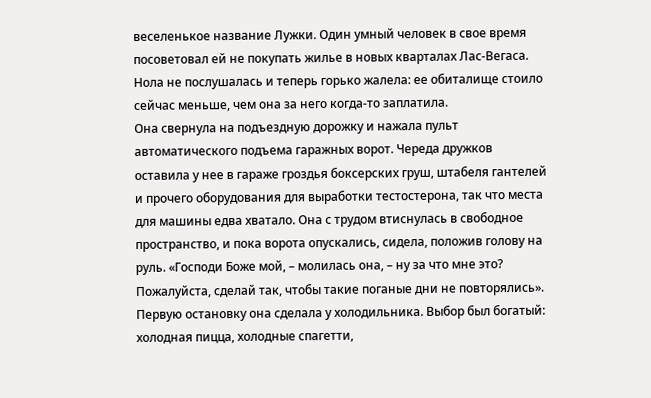веселенькое название Лужки. Один умный человек в свое время посоветовал ей не покупать жилье в новых кварталах Лас-Вегаса. Нола не послушалась и теперь горько жалела: ее обиталище стоило сейчас меньше, чем она за него когда-то заплатила.
Она свернула на подъездную дорожку и нажала пульт автоматического подъема гаражных ворот. Череда дружков оставила у нее в гараже гроздья боксерских груш, штабеля гантелей и прочего оборудования для выработки тестостерона, так что места для машины едва хватало. Она с трудом втиснулась в свободное пространство, и пока ворота опускались, сидела, положив голову на руль. «Господи Боже мой, – молилась она, – ну за что мне это? Пожалуйста, сделай так, чтобы такие поганые дни не повторялись».
Первую остановку она сделала у холодильника. Выбор был богатый: холодная пицца, холодные спагетти,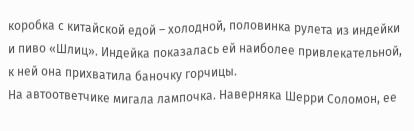коробка с китайской едой – холодной, половинка рулета из индейки и пиво «Шлиц». Индейка показалась ей наиболее привлекательной, к ней она прихватила баночку горчицы.
На автоответчике мигала лампочка. Наверняка Шерри Соломон, ее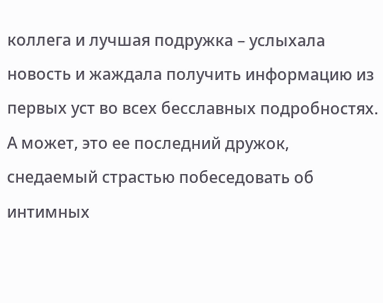коллега и лучшая подружка – услыхала новость и жаждала получить информацию из первых уст во всех бесславных подробностях. А может, это ее последний дружок, снедаемый страстью побеседовать об интимных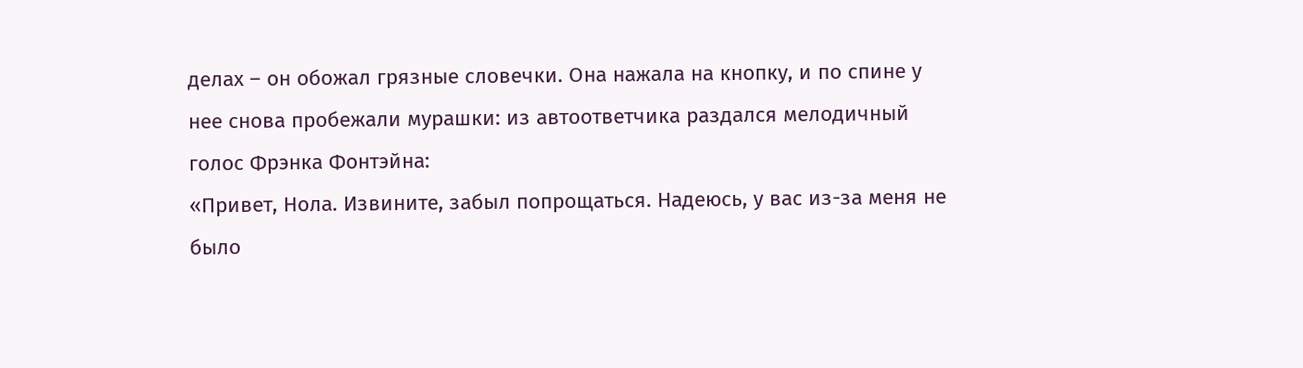делах – он обожал грязные словечки. Она нажала на кнопку, и по спине у нее снова пробежали мурашки: из автоответчика раздался мелодичный голос Фрэнка Фонтэйна:
«Привет, Нола. Извините, забыл попрощаться. Надеюсь, у вас из-за меня не было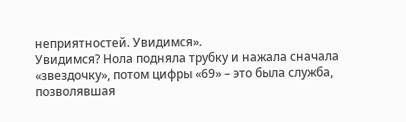неприятностей. Увидимся».
Увидимся? Нола подняла трубку и нажала сначала «звездочку», потом цифры «69» – это была служба, позволявшая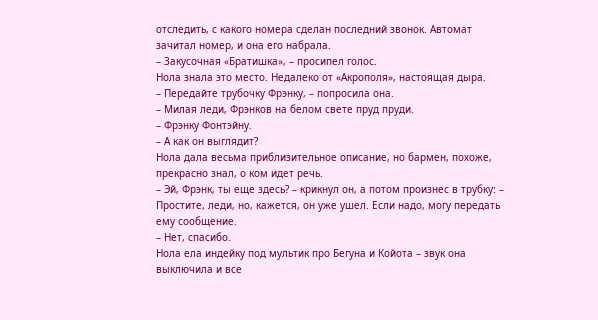отследить, с какого номера сделан последний звонок. Автомат зачитал номер, и она его набрала.
– Закусочная «Братишка», – просипел голос.
Нола знала это место. Недалеко от «Акрополя», настоящая дыра.
– Передайте трубочку Фрэнку, – попросила она.
– Милая леди, Фрэнков на белом свете пруд пруди.
– Фрэнку Фонтэйну.
– А как он выглядит?
Нола дала весьма приблизительное описание, но бармен, похоже, прекрасно знал, о ком идет речь.
– Эй, Фрэнк, ты еще здесь? – крикнул он, а потом произнес в трубку: – Простите, леди, но, кажется, он уже ушел. Если надо, могу передать ему сообщение.
– Нет, спасибо.
Нола ела индейку под мультик про Бегуна и Койота – звук она выключила и все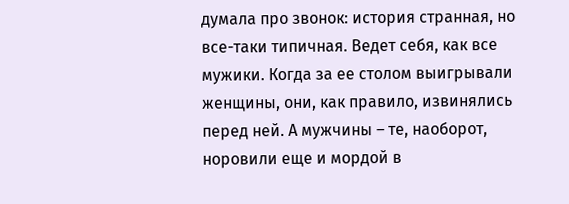думала про звонок: история странная, но все-таки типичная. Ведет себя, как все мужики. Когда за ее столом выигрывали женщины, они, как правило, извинялись перед ней. А мужчины – те, наоборот, норовили еще и мордой в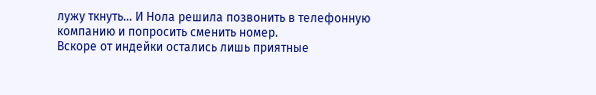лужу ткнуть… И Нола решила позвонить в телефонную компанию и попросить сменить номер.
Вскоре от индейки остались лишь приятные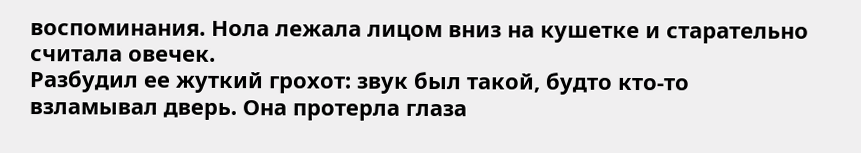воспоминания. Нола лежала лицом вниз на кушетке и старательно считала овечек.
Разбудил ее жуткий грохот: звук был такой, будто кто-то взламывал дверь. Она протерла глаза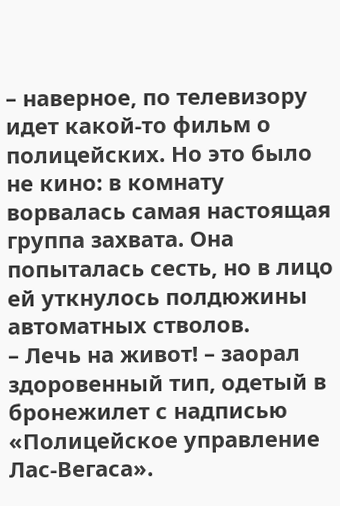– наверное, по телевизору идет какой-то фильм о полицейских. Но это было не кино: в комнату ворвалась самая настоящая группа захвата. Она попыталась сесть, но в лицо ей уткнулось полдюжины автоматных стволов.
– Лечь на живот! – заорал здоровенный тип, одетый в бронежилет с надписью «Полицейское управление Лас-Вегаса».